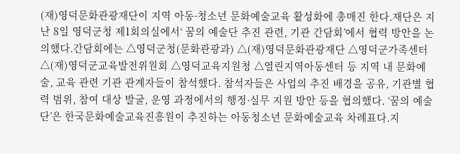(재)영덕문화관광재단이 지역 아동·청소년 문화예술교육 활성화에 총매진 한다.재단은 지난 8일 영덕군청 제1회의실에서‘ 꿈의 예술단 추진 관련, 기관 간담회’에서 협력 방안을 논의했다.간담회에는 △영덕군청(문화관광과) △(재)영덕문화관광재단 △영덕군가족센터 △(재)영덕군교육발전위원회 △영덕교육지원청 △열린지역아동센터 등 지역 내 문화예술, 교육 관련 기관 관계자들이 참석했다. 참석자들은 사업의 추진 배경을 공유, 기관별 협력 범위, 참여 대상 발굴, 운영 과정에서의 행정·실무 지원 방안 등을 협의했다. ‘꿈의 예술단’은 한국문화예술교육진흥원이 추진하는 아동청소년 문화예술교육 차례표다.지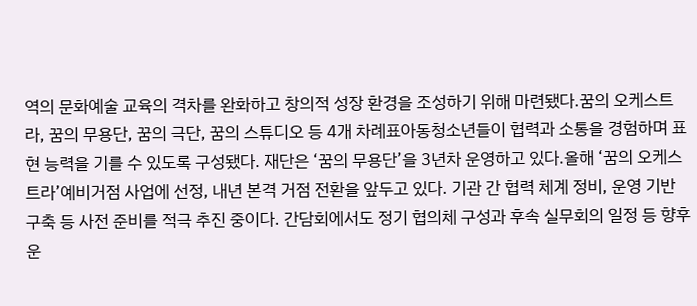역의 문화예술 교육의 격차를 완화하고 창의적 성장 환경을 조성하기 위해 마련됐다.꿈의 오케스트라, 꿈의 무용단, 꿈의 극단, 꿈의 스튜디오 등 4개 차례표아동청소년들이 협력과 소통을 경험하며 표현 능력을 기를 수 있도록 구성됐다. 재단은 ‘꿈의 무용단’을 3년차 운영하고 있다.올해 ‘꿈의 오케스트라’예비거점 사업에 선정, 내년 본격 거점 전환을 앞두고 있다. 기관 간 협력 체계 정비, 운영 기반 구축 등 사전 준비를 적극 추진 중이다. 간담회에서도 정기 협의체 구성과 후속 실무회의 일정 등 향후 운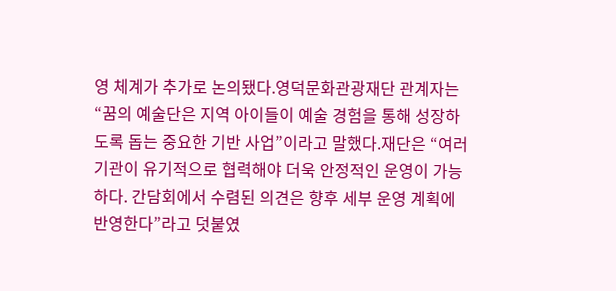영 체계가 추가로 논의됐다.영덕문화관광재단 관계자는 “꿈의 예술단은 지역 아이들이 예술 경험을 통해 성장하도록 돕는 중요한 기반 사업”이라고 말했다.재단은 “여러 기관이 유기적으로 협력해야 더욱 안정적인 운영이 가능하다. 간담회에서 수렴된 의견은 향후 세부 운영 계획에 반영한다”라고 덧붙였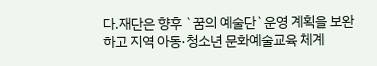다.재단은 향후 `꿈의 예술단`운영 계획을 보완하고 지역 아동·청소년 문화예술교육 체계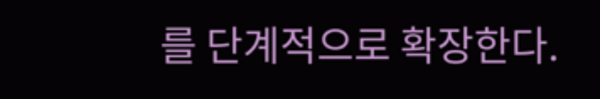를 단계적으로 확장한다.